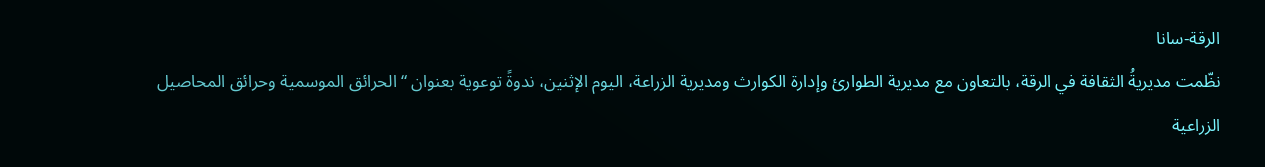الرقة-سانا
نظّمت مديريةُ الثقافة في الرقة، بالتعاون مع مديرية الطوارئ وإدارة الكوارث ومديرية الزراعة، اليوم الإثنين، ندوةً توعوية بعنوان “الحرائق الموسمية وحرائق المحاصيل الزراعية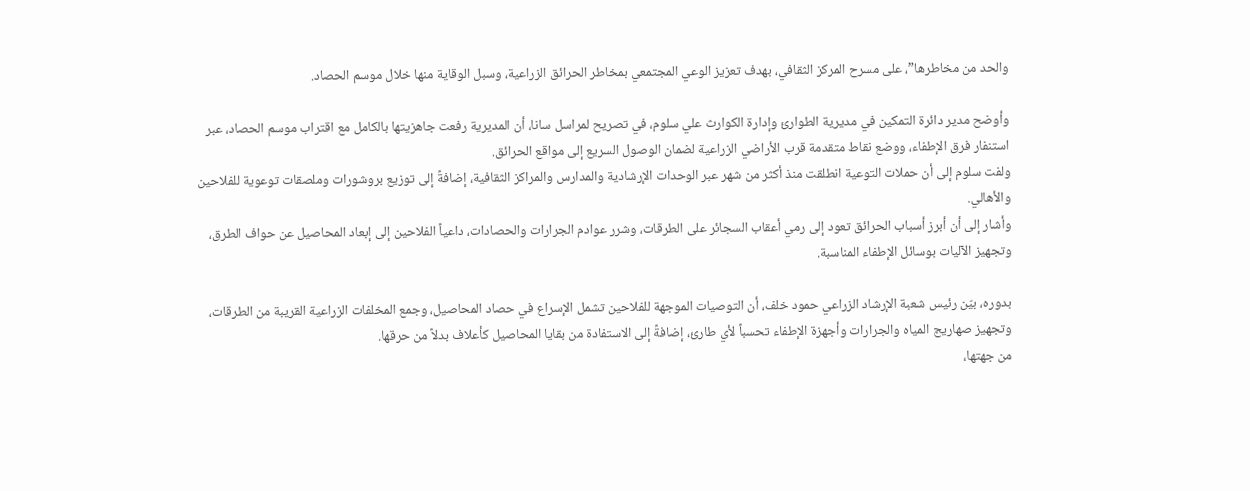والحد من مخاطرها”، على مسرح المركز الثقافي، بهدف تعزيز الوعي المجتمعي بمخاطر الحرائق الزراعية، وسبل الوقاية منها خلال موسم الحصاد.

وأوضح مدير دائرة التمكين في مديرية الطوارئ وإدارة الكوارث علي سلوم، في تصريح لمراسل سانا، أن المديرية رفعت جاهزيتها بالكامل مع اقتراب موسم الحصاد، عبر استنفار فرق الإطفاء، ووضع نقاط متقدمة قرب الأراضي الزراعية لضمان الوصول السريع إلى مواقع الحرائق.
ولفت سلوم إلى أن حملات التوعية انطلقت منذ أكثر من شهر عبر الوحدات الإرشادية والمدارس والمراكز الثقافية، إضافةً إلى توزيع بروشورات وملصقات توعوية للفلاحين والأهالي.
وأشار إلى أن أبرز أسباب الحرائق تعود إلى رمي أعقاب السجائر على الطرقات، وشرر عوادم الجرارات والحصادات، داعياً الفلاحين إلى إبعاد المحاصيل عن حواف الطرق، وتجهيز الآليات بوسائل الإطفاء المناسبة.

بدوره، بيّن رئيس شعبة الإرشاد الزراعي حمود خلف، أن التوصيات الموجهة للفلاحين تشمل الإسراع في حصاد المحاصيل، وجمع المخلفات الزراعية القريبة من الطرقات، وتجهيز صهاريج المياه والجرارات وأجهزة الإطفاء تحسباً لأي طارئ، إضافةً إلى الاستفادة من بقايا المحاصيل كأعلاف بدلاً من حرقها.
من جهتها،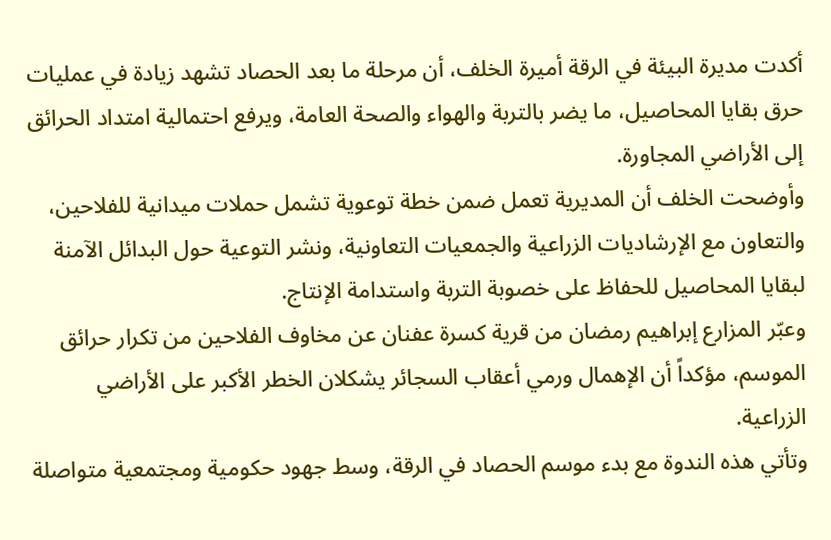أكدت مديرة البيئة في الرقة أميرة الخلف، أن مرحلة ما بعد الحصاد تشهد زيادة في عمليات حرق بقايا المحاصيل، ما يضر بالتربة والهواء والصحة العامة، ويرفع احتمالية امتداد الحرائق إلى الأراضي المجاورة.
وأوضحت الخلف أن المديرية تعمل ضمن خطة توعوية تشمل حملات ميدانية للفلاحين، والتعاون مع الإرشاديات الزراعية والجمعيات التعاونية، ونشر التوعية حول البدائل الآمنة لبقايا المحاصيل للحفاظ على خصوبة التربة واستدامة الإنتاج.
وعبّر المزارع إبراهيم رمضان من قرية كسرة عفنان عن مخاوف الفلاحين من تكرار حرائق الموسم، مؤكداً أن الإهمال ورمي أعقاب السجائر يشكلان الخطر الأكبر على الأراضي الزراعية.
وتأتي هذه الندوة مع بدء موسم الحصاد في الرقة، وسط جهود حكومية ومجتمعية متواصلة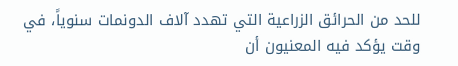للحد من الحرائق الزراعية التي تهدد آلاف الدونمات سنوياً، في وقت يؤكد فيه المعنيون أن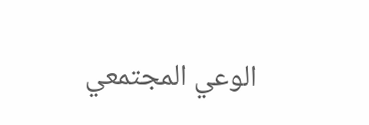الوعي المجتمعي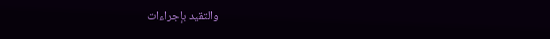والتقيد بإجراءات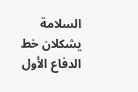السلامة يشكلان خط الدفاع الأول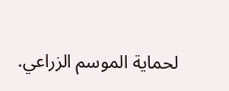لحماية الموسم الزراعي.